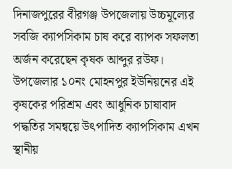দিনাজপুরের বীরগঞ্জ উপজেলায় উচ্চমূল্যের সবজি ক্যাপসিকাম চাষ করে ব্যাপক সফলতা অর্জন করেছেন কৃষক আব্দুর রউফ। উপজেলার ১০নং মোহনপুর ইউনিয়নের এই কৃষকের পরিশ্রম এবং আধুনিক চাষাবাদ পদ্ধতির সমন্বয়ে উৎপাদিত ক্যাপসিকাম এখন স্থানীয়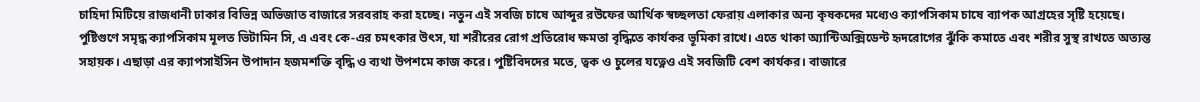চাহিদা মিটিয়ে রাজধানী ঢাকার বিভিন্ন অভিজাত বাজারে সরবরাহ করা হচ্ছে। নতুন এই সবজি চাষে আব্দুর রউফের আর্থিক স্বচ্ছলতা ফেরায় এলাকার অন্য কৃষকদের মধ্যেও ক্যাপসিকাম চাষে ব্যাপক আগ্রহের সৃষ্টি হয়েছে।
পুষ্টিগুণে সমৃদ্ধ ক্যাপসিকাম মূলত ভিটামিন সি, এ এবং কে-এর চমৎকার উৎস, যা শরীরের রোগ প্রতিরোধ ক্ষমতা বৃদ্ধিতে কার্যকর ভূমিকা রাখে। এতে থাকা অ্যান্টিঅক্সিডেন্ট হৃদরোগের ঝুঁকি কমাতে এবং শরীর সুস্থ রাখতে অত্যন্ত সহায়ক। এছাড়া এর ক্যাপসাইসিন উপাদান হজমশক্তি বৃদ্ধি ও ব্যথা উপশমে কাজ করে। পুষ্টিবিদদের মতে, ত্বক ও চুলের যত্নেও এই সবজিটি বেশ কার্যকর। বাজারে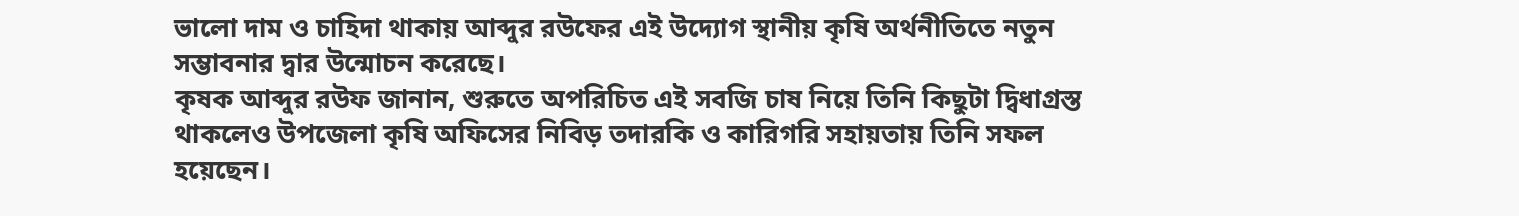ভালো দাম ও চাহিদা থাকায় আব্দুর রউফের এই উদ্যোগ স্থানীয় কৃষি অর্থনীতিতে নতুন সম্ভাবনার দ্বার উন্মোচন করেছে।
কৃষক আব্দুর রউফ জানান, শুরুতে অপরিচিত এই সবজি চাষ নিয়ে তিনি কিছুটা দ্বিধাগ্রস্ত থাকলেও উপজেলা কৃষি অফিসের নিবিড় তদারকি ও কারিগরি সহায়তায় তিনি সফল হয়েছেন।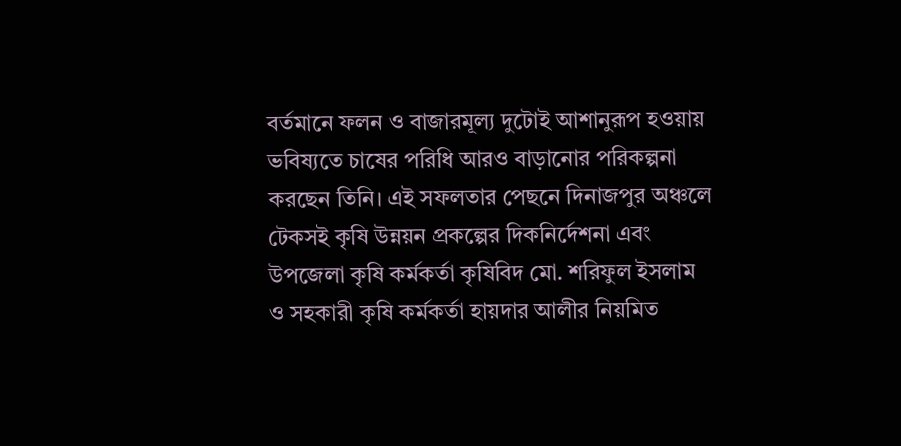বর্তমানে ফলন ও বাজারমূল্য দুটোই আশানুরূপ হওয়ায় ভবিষ্যতে চাষের পরিধি আরও বাড়ানোর পরিকল্পনা করছেন তিনি। এই সফলতার পেছনে দিনাজপুর অঞ্চলে টেকসই কৃষি উন্নয়ন প্রকল্পের দিকনির্দেশনা এবং উপজেলা কৃষি কর্মকর্তা কৃষিবিদ মো. শরিফুল ইসলাম ও সহকারী কৃষি কর্মকর্তা হায়দার আলীর নিয়মিত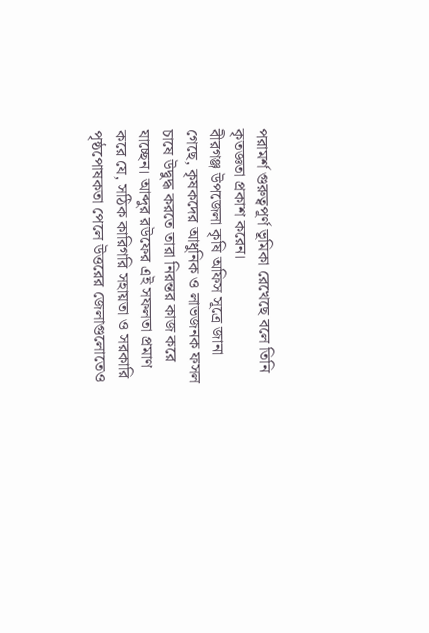পরামর্শ গুরুত্বপূর্ণ ভূমিকা রেখেছে বলে তিনি কৃতজ্ঞতা প্রকাশ করেন।
বীরগঞ্জ উপজেলা কৃষি অফিস সূত্রে জানা গেছে, কৃষকদের আধুনিক ও লাভজনক ফসল চাষে উদ্বুদ্ধ করতে তারা নিরন্তর কাজ করে যাচ্ছেন। আব্দুর রউফের এই সফলতা প্রমাণ করে যে, সঠিক কারিগরি সহায়তা ও সরকারি পৃষ্ঠপোষকতা পেলে উত্তরের জেলাগুলোতেও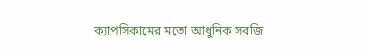ক্যাপসিকামের মতো আধুনিক সবজি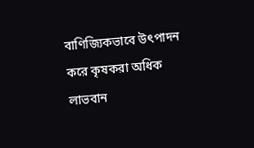বাণিজ্যিকভাবে উৎপাদন করে কৃষকরা অধিক লাভবান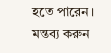হতে পারেন।
মন্তব্য করুন